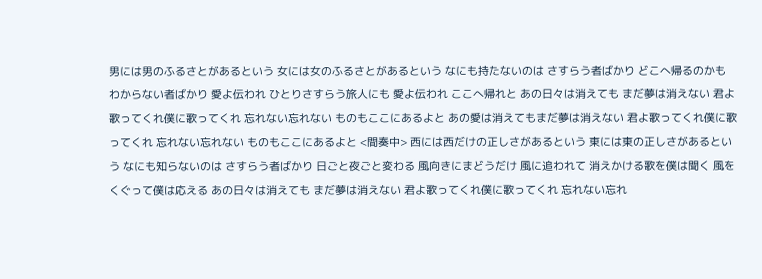男には男のふるさとがあるという 女には女のふるさとがあるという なにも持たないのは さすらう者ばかり どこへ帰るのかも わからない者ばかり 愛よ伝われ ひとりさすらう旅人にも 愛よ伝われ ここへ帰れと あの日々は消えても まだ夢は消えない 君よ歌ってくれ僕に歌ってくれ 忘れない忘れない ものもここにあるよと あの愛は消えてもまだ夢は消えない 君よ歌ってくれ僕に歌ってくれ 忘れない忘れない ものもここにあるよと <間奏中> 西には西だけの正しさがあるという 東には東の正しさがあるという なにも知らないのは さすらう者ばかり 日ごと夜ごと変わる 風向きにまどうだけ 風に追われて 消えかける歌を僕は聞く 風をくぐって僕は応える あの日々は消えても まだ夢は消えない 君よ歌ってくれ僕に歌ってくれ 忘れない忘れ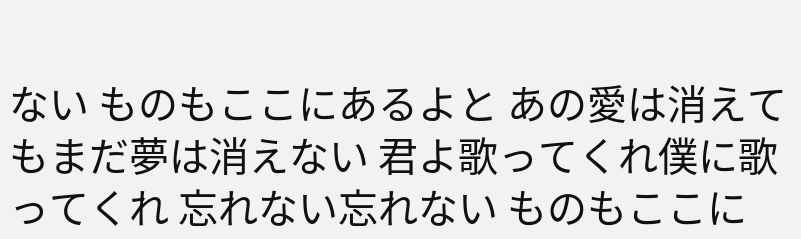ない ものもここにあるよと あの愛は消えてもまだ夢は消えない 君よ歌ってくれ僕に歌ってくれ 忘れない忘れない ものもここに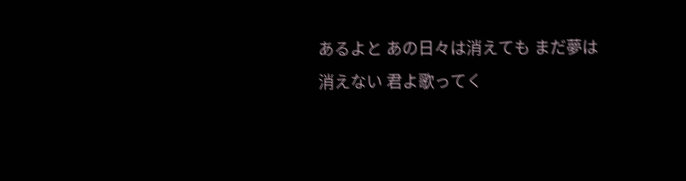あるよと あの日々は消えても まだ夢は消えない 君よ歌ってく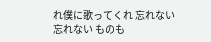れ僕に歌ってくれ 忘れない忘れない ものも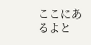ここにあるよと